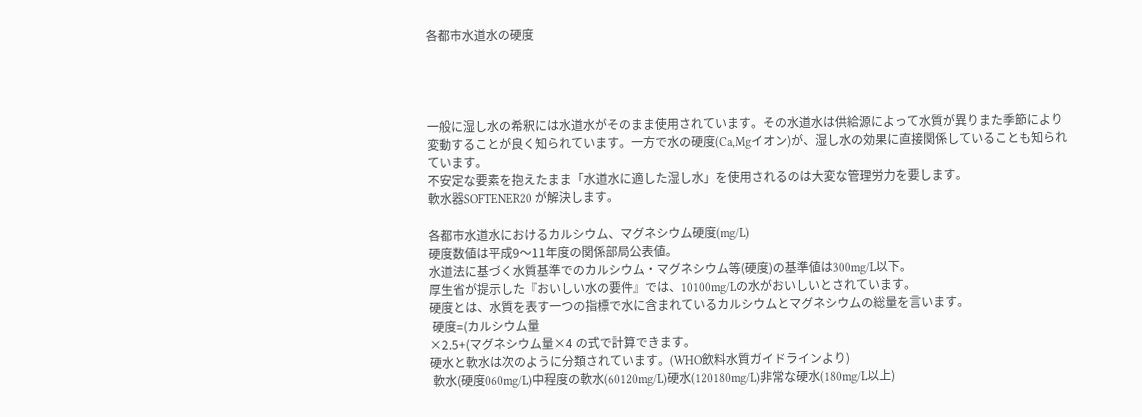各都市水道水の硬度




一般に湿し水の希釈には水道水がそのまま使用されています。その水道水は供給源によって水質が異りまた季節により変動することが良く知られています。一方で水の硬度(Ca,Mgイオン)が、湿し水の効果に直接関係していることも知られています。
不安定な要素を抱えたまま「水道水に適した湿し水」を使用されるのは大変な管理労力を要します。
軟水器SOFTENER20 が解決します。

各都市水道水におけるカルシウム、マグネシウム硬度(mg/L)
硬度数値は平成9〜11年度の関係部局公表値。
水道法に基づく水質基準でのカルシウム・マグネシウム等(硬度)の基準値は300mg/L以下。
厚生省が提示した『おいしい水の要件』では、10100mg/Lの水がおいしいとされています。
硬度とは、水質を表す一つの指標で水に含まれているカルシウムとマグネシウムの総量を言います。
 硬度=(カルシウム量
×2.5+(マグネシウム量×4 の式で計算できます。
硬水と軟水は次のように分類されています。(WHO飲料水質ガイドラインより)
 軟水(硬度060mg/L)中程度の軟水(60120mg/L)硬水(120180mg/L)非常な硬水(180mg/L以上)